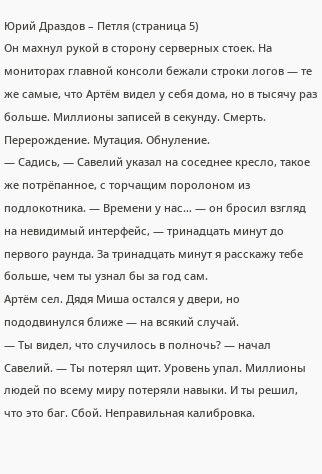Юрий Драздов – Петля (страница 5)
Он махнул рукой в сторону серверных стоек. На мониторах главной консоли бежали строки логов — те же самые, что Артём видел у себя дома, но в тысячу раз больше. Миллионы записей в секунду. Смерть. Перерождение. Мутация. Обнуление.
— Садись, — Савелий указал на соседнее кресло, такое же потрёпанное, с торчащим поролоном из подлокотника. — Времени у нас… — он бросил взгляд на невидимый интерфейс, — тринадцать минут до первого раунда. За тринадцать минут я расскажу тебе больше, чем ты узнал бы за год сам.
Артём сел. Дядя Миша остался у двери, но пододвинулся ближе — на всякий случай.
— Ты видел, что случилось в полночь? — начал Савелий. — Ты потерял щит. Уровень упал. Миллионы людей по всему миру потеряли навыки. И ты решил, что это баг. Сбой. Неправильная калибровка.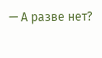— А разве нет?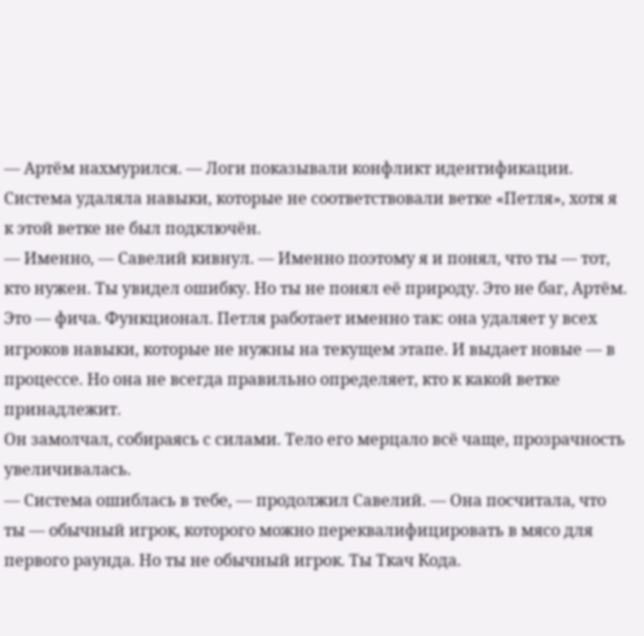— Артём нахмурился. — Логи показывали конфликт идентификации. Система удаляла навыки, которые не соответствовали ветке «Петля», хотя я к этой ветке не был подключён.
— Именно, — Савелий кивнул. — Именно поэтому я и понял, что ты — тот, кто нужен. Ты увидел ошибку. Но ты не понял её природу. Это не баг, Артём. Это — фича. Функционал. Петля работает именно так: она удаляет у всех игроков навыки, которые не нужны на текущем этапе. И выдает новые — в процессе. Но она не всегда правильно определяет, кто к какой ветке принадлежит.
Он замолчал, собираясь с силами. Тело его мерцало всё чаще, прозрачность увеличивалась.
— Система ошиблась в тебе, — продолжил Савелий. — Она посчитала, что ты — обычный игрок, которого можно переквалифицировать в мясо для первого раунда. Но ты не обычный игрок. Ты Ткач Кода.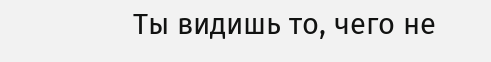Ты видишь то, чего не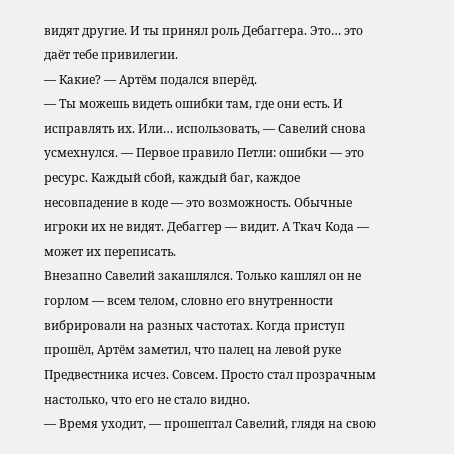видят другие. И ты принял роль Дебаггера. Это… это даёт тебе привилегии.
— Какие? — Артём подался вперёд.
— Ты можешь видеть ошибки там, где они есть. И исправлять их. Или… использовать, — Савелий снова усмехнулся. — Первое правило Петли: ошибки — это ресурс. Каждый сбой, каждый баг, каждое несовпадение в коде — это возможность. Обычные игроки их не видят. Дебаггер — видит. А Ткач Кода — может их переписать.
Внезапно Савелий закашлялся. Только кашлял он не горлом — всем телом, словно его внутренности вибрировали на разных частотах. Когда приступ прошёл, Артём заметил, что палец на левой руке Предвестника исчез. Совсем. Просто стал прозрачным настолько, что его не стало видно.
— Время уходит, — прошептал Савелий, глядя на свою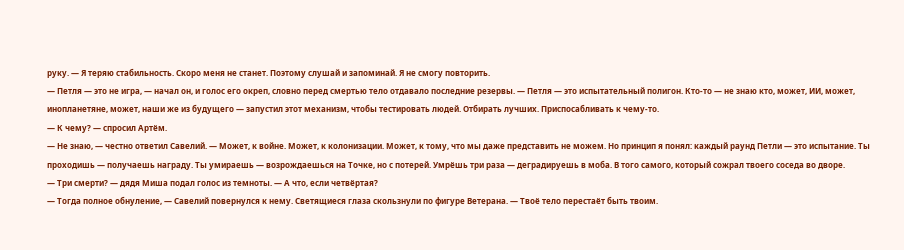руку. — Я теряю стабильность. Скоро меня не станет. Поэтому слушай и запоминай. Я не смогу повторить.
— Петля — это не игра, — начал он, и голос его окреп, словно перед смертью тело отдавало последние резервы. — Петля — это испытательный полигон. Кто-то — не знаю кто, может, ИИ, может, инопланетяне, может, наши же из будущего — запустил этот механизм, чтобы тестировать людей. Отбирать лучших. Приспосабливать к чему-то.
— К чему? — спросил Артём.
— Не знаю, — честно ответил Савелий. — Может, к войне. Может, к колонизации. Может, к тому, что мы даже представить не можем. Но принцип я понял: каждый раунд Петли — это испытание. Ты проходишь — получаешь награду. Ты умираешь — возрождаешься на Точке, но с потерей. Умрёшь три раза — деградируешь в моба. В того самого, который сожрал твоего соседа во дворе.
— Три смерти? — дядя Миша подал голос из темноты. — А что, если четвёртая?
— Тогда полное обнуление, — Савелий повернулся к нему. Светящиеся глаза скользнули по фигуре Ветерана. — Твоё тело перестаёт быть твоим.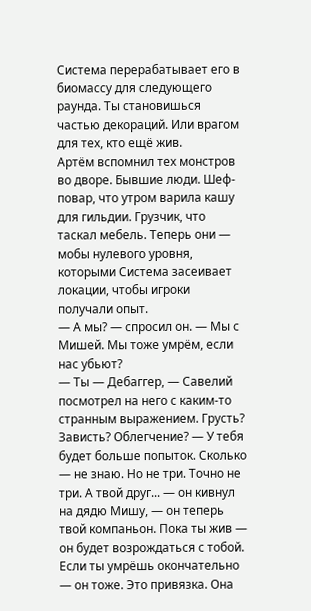Система перерабатывает его в биомассу для следующего раунда. Ты становишься частью декораций. Или врагом для тех, кто ещё жив.
Артём вспомнил тех монстров во дворе. Бывшие люди. Шеф-повар, что утром варила кашу для гильдии. Грузчик, что таскал мебель. Теперь они — мобы нулевого уровня, которыми Система засеивает локации, чтобы игроки получали опыт.
— А мы? — спросил он. — Мы с Мишей. Мы тоже умрём, если нас убьют?
— Ты — Дебаггер, — Савелий посмотрел на него с каким-то странным выражением. Грусть? Зависть? Облегчение? — У тебя будет больше попыток. Сколько — не знаю. Но не три. Точно не три. А твой друг... — он кивнул на дядю Мишу, — он теперь твой компаньон. Пока ты жив — он будет возрождаться с тобой. Если ты умрёшь окончательно — он тоже. Это привязка. Она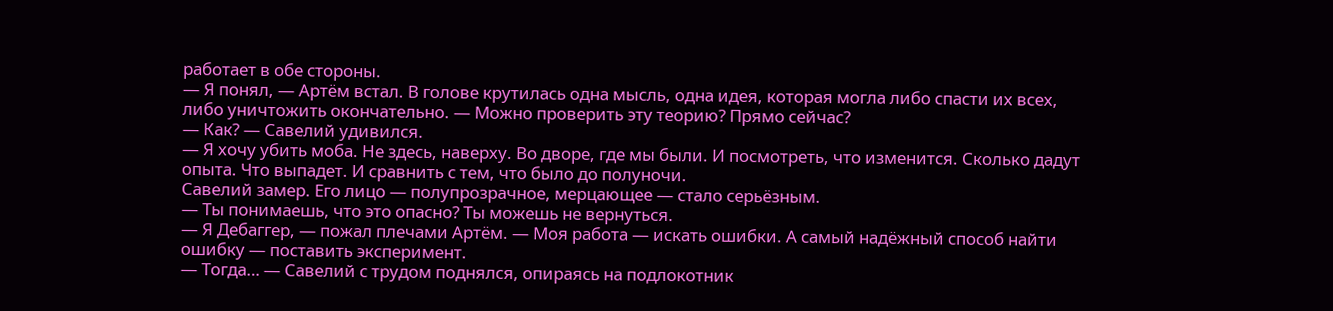работает в обе стороны.
— Я понял, — Артём встал. В голове крутилась одна мысль, одна идея, которая могла либо спасти их всех, либо уничтожить окончательно. — Можно проверить эту теорию? Прямо сейчас?
— Как? — Савелий удивился.
— Я хочу убить моба. Не здесь, наверху. Во дворе, где мы были. И посмотреть, что изменится. Сколько дадут опыта. Что выпадет. И сравнить с тем, что было до полуночи.
Савелий замер. Его лицо — полупрозрачное, мерцающее — стало серьёзным.
— Ты понимаешь, что это опасно? Ты можешь не вернуться.
— Я Дебаггер, — пожал плечами Артём. — Моя работа — искать ошибки. А самый надёжный способ найти ошибку — поставить эксперимент.
— Тогда… — Савелий с трудом поднялся, опираясь на подлокотник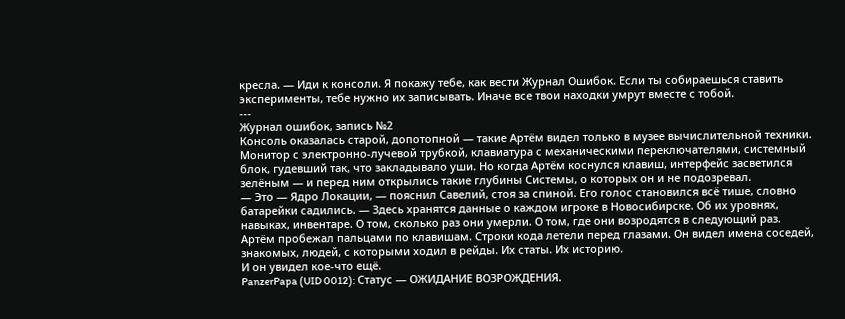кресла. — Иди к консоли. Я покажу тебе, как вести Журнал Ошибок. Если ты собираешься ставить эксперименты, тебе нужно их записывать. Иначе все твои находки умрут вместе с тобой.
---
Журнал ошибок, запись №2
Консоль оказалась старой, допотопной — такие Артём видел только в музее вычислительной техники. Монитор с электронно-лучевой трубкой, клавиатура с механическими переключателями, системный блок, гудевший так, что закладывало уши. Но когда Артём коснулся клавиш, интерфейс засветился зелёным — и перед ним открылись такие глубины Системы, о которых он и не подозревал.
— Это — Ядро Локации, — пояснил Савелий, стоя за спиной. Его голос становился всё тише, словно батарейки садились. — Здесь хранятся данные о каждом игроке в Новосибирске. Об их уровнях, навыках, инвентаре. О том, сколько раз они умерли. О том, где они возродятся в следующий раз.
Артём пробежал пальцами по клавишам. Строки кода летели перед глазами. Он видел имена соседей, знакомых, людей, с которыми ходил в рейды. Их статы. Их историю.
И он увидел кое-что ещё.
PanzerPapa (UID 0012): Статус — ОЖИДАНИЕ ВОЗРОЖДЕНИЯ.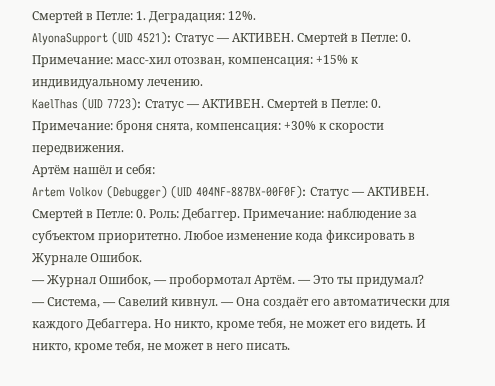Смертей в Петле: 1. Деградация: 12%.
AlyonaSupport (UID 4521): Статус — АКТИВЕН. Смертей в Петле: 0. Примечание: масс-хил отозван, компенсация: +15% к индивидуальному лечению.
KaelThas (UID 7723): Статус — АКТИВЕН. Смертей в Петле: 0. Примечание: броня снята, компенсация: +30% к скорости передвижения.
Артём нашёл и себя:
Artem Volkov (Debugger) (UID 404NF-887BX-00F0F): Статус — АКТИВЕН. Смертей в Петле: 0. Роль: Дебаггер. Примечание: наблюдение за субъектом приоритетно. Любое изменение кода фиксировать в Журнале Ошибок.
— Журнал Ошибок, — пробормотал Артём. — Это ты придумал?
— Система, — Савелий кивнул. — Она создаёт его автоматически для каждого Дебаггера. Но никто, кроме тебя, не может его видеть. И никто, кроме тебя, не может в него писать.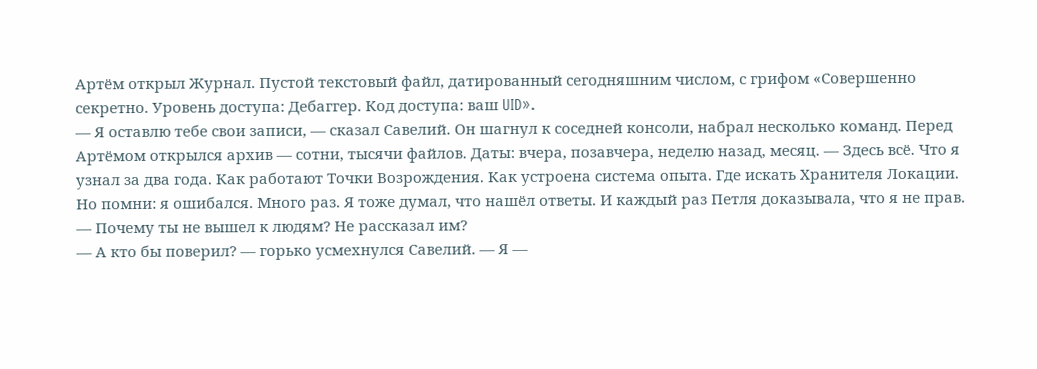Артём открыл Журнал. Пустой текстовый файл, датированный сегодняшним числом, с грифом «Совершенно секретно. Уровень доступа: Дебаггер. Код доступа: ваш UID».
— Я оставлю тебе свои записи, — сказал Савелий. Он шагнул к соседней консоли, набрал несколько команд. Перед Артёмом открылся архив — сотни, тысячи файлов. Даты: вчера, позавчера, неделю назад, месяц. — Здесь всё. Что я узнал за два года. Как работают Точки Возрождения. Как устроена система опыта. Где искать Хранителя Локации. Но помни: я ошибался. Много раз. Я тоже думал, что нашёл ответы. И каждый раз Петля доказывала, что я не прав.
— Почему ты не вышел к людям? Не рассказал им?
— А кто бы поверил? — горько усмехнулся Савелий. — Я —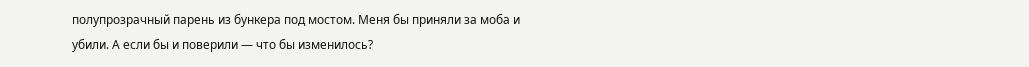полупрозрачный парень из бункера под мостом. Меня бы приняли за моба и убили. А если бы и поверили — что бы изменилось?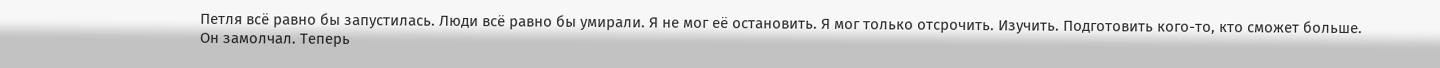Петля всё равно бы запустилась. Люди всё равно бы умирали. Я не мог её остановить. Я мог только отсрочить. Изучить. Подготовить кого-то, кто сможет больше.
Он замолчал. Теперь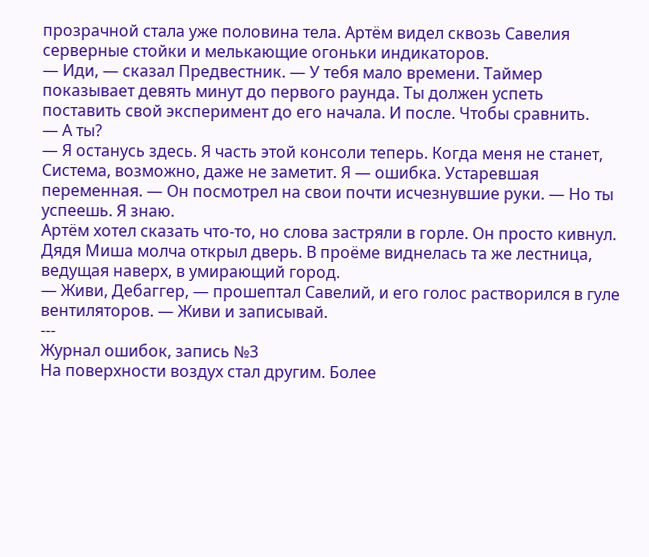прозрачной стала уже половина тела. Артём видел сквозь Савелия серверные стойки и мелькающие огоньки индикаторов.
— Иди, — сказал Предвестник. — У тебя мало времени. Таймер показывает девять минут до первого раунда. Ты должен успеть поставить свой эксперимент до его начала. И после. Чтобы сравнить.
— А ты?
— Я останусь здесь. Я часть этой консоли теперь. Когда меня не станет, Система, возможно, даже не заметит. Я — ошибка. Устаревшая переменная. — Он посмотрел на свои почти исчезнувшие руки. — Но ты успеешь. Я знаю.
Артём хотел сказать что-то, но слова застряли в горле. Он просто кивнул. Дядя Миша молча открыл дверь. В проёме виднелась та же лестница, ведущая наверх, в умирающий город.
— Живи, Дебаггер, — прошептал Савелий, и его голос растворился в гуле вентиляторов. — Живи и записывай.
---
Журнал ошибок, запись №3
На поверхности воздух стал другим. Более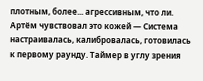плотным, более... агрессивным, что ли. Артём чувствовал это кожей — Система настраивалась, калибровалась, готовилась к первому раунду. Таймер в углу зрения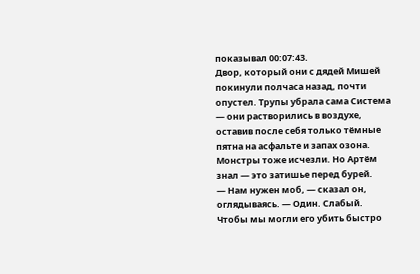показывал 00:07:43.
Двор, который они с дядей Мишей покинули полчаса назад, почти опустел. Трупы убрала сама Система — они растворились в воздухе, оставив после себя только тёмные пятна на асфальте и запах озона. Монстры тоже исчезли. Но Артём знал — это затишье перед бурей.
— Нам нужен моб, — сказал он, оглядываясь. — Один. Слабый. Чтобы мы могли его убить быстро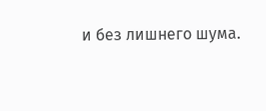и без лишнего шума.